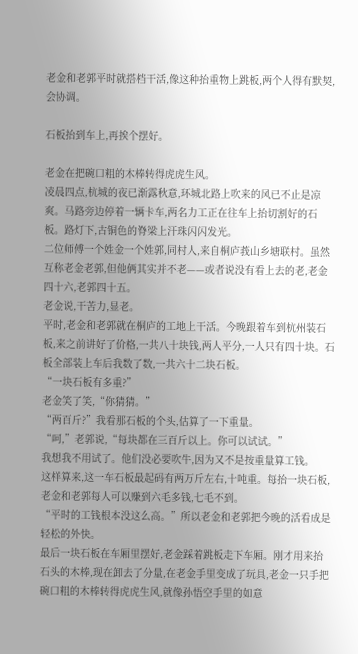老金和老郭平时就搭档干活,像这种抬重物上跳板,两个人得有默契,会协调。

石板抬到车上,再挨个摆好。

老金在把碗口粗的木棒转得虎虎生风。
凌晨四点,杭城的夜已渐露秋意,环城北路上吹来的风已不止是凉爽。马路旁边停着一辆卡车,两名力工正在往车上抬切割好的石板。路灯下,古铜色的脊梁上汗珠闪闪发光。
二位师傅一个姓金一个姓郭,同村人,来自桐庐莪山乡塘联村。虽然互称老金老郭,但他俩其实并不老——或者说没有看上去的老,老金四十六,老郭四十五。
老金说,干苦力,显老。
平时,老金和老郭就在桐庐的工地上干活。今晚跟着车到杭州装石板,来之前讲好了价格,一共八十块钱,两人平分,一人只有四十块。石板全部装上车后我数了数,一共六十二块石板。
“一块石板有多重?”
老金笑了笑,“你猜猜。”
“两百斤?”我看那石板的个头,估算了一下重量。
“呵,”老郭说,“每块都在三百斤以上。你可以试试。”
我想我不用试了。他们没必要吹牛,因为又不是按重量算工钱。
这样算来,这一车石板最起码有两万斤左右,十吨重。每抬一块石板,老金和老郭每人可以赚到六毛多钱,七毛不到。
“平时的工钱根本没这么高。”所以老金和老郭把今晚的活看成是轻松的外快。
最后一块石板在车厢里摆好,老金踩着跳板走下车厢。刚才用来抬石头的木棒,现在卸去了分量,在老金手里变成了玩具,老金一只手把碗口粗的木棒转得虎虎生风,就像孙悟空手里的如意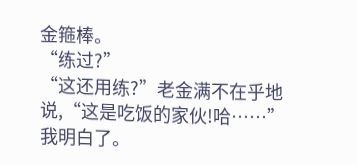金箍棒。
“练过?”
“这还用练?”老金满不在乎地说,“这是吃饭的家伙!哈……”
我明白了。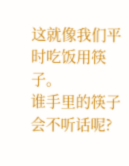这就像我们平时吃饭用筷子。
谁手里的筷子会不听话呢?